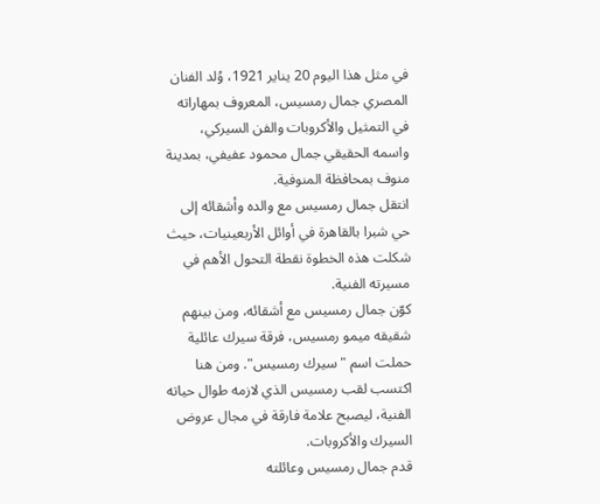في مثل هذا اليوم 20 يناير 1921، وُلد الفنان المصري جمال رمسيس، المعروف بمهاراته في التمثيل والأكروبات والفن السيركي، واسمه الحقيقي جمال محمود عفيفي، بمدينة منوف بمحافظة المنوفية.
انتقل جمال رمسيس مع والده وأشقائه إلى حي شبرا بالقاهرة في أوائل الأربعينيات، حيث شكلت هذه الخطوة نقطة التحول الأهم في مسيرته الفنية.
كوّن جمال رمسيس مع أشقائه، ومن بينهم شقيقه ميمو رمسيس، فرقة سيرك عائلية حملت اسم "سيرك رمسيس". ومن هنا اكتسب لقب رمسيس الذي لازمه طوال حياته الفنية، ليصبح علامة فارقة في مجال عروض السيرك والأكروبات.
قدم جمال رمسيس وعائلته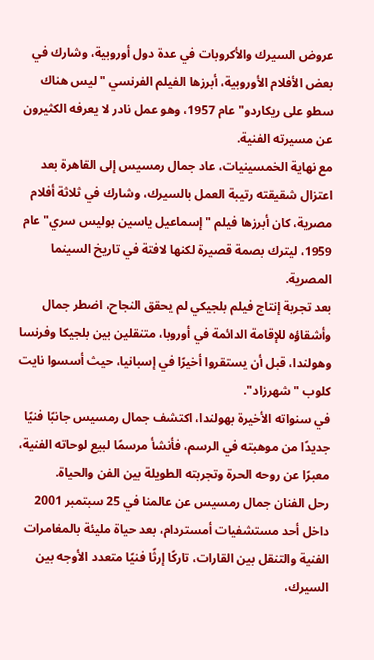عروض السيرك والأكروبات في عدة دول أوروبية، وشارك في بعض الأفلام الأوروبية، أبرزها الفيلم الفرنسي "ليس هناك سطو على ريكاردو" عام 1957، وهو عمل نادر لا يعرفه الكثيرون عن مسيرته الفنية.
مع نهاية الخمسينيات، عاد جمال رمسيس إلى القاهرة بعد اعتزال شقيقته رتيبة العمل بالسيرك، وشارك في ثلاثة أفلام مصرية، كان أبرزها فيلم "إسماعيل ياسين بوليس سري" عام 1959، ليترك بصمة قصيرة لكنها لافتة في تاريخ السينما المصرية.
بعد تجربة إنتاج فيلم بلجيكي لم يحقق النجاح، اضطر جمال وأشقاؤه للإقامة الدائمة في أوروبا، متنقلين بين بلجيكا وفرنسا وهولندا، قبل أن يستقروا أخيرًا في إسبانيا، حيث أسسوا نايت كلوب "شهرزاد".
في سنواته الأخيرة بهولندا، اكتشف جمال رمسيس جانبًا فنيًا جديدًا من موهبته في الرسم، فأنشأ مرسمًا لبيع لوحاته الفنية، معبرًا عن روحه الحرة وتجربته الطويلة بين الفن والحياة.
رحل الفنان جمال رمسيس عن عالمنا في 25 سبتمبر 2001 داخل أحد مستشفيات أمستردام، بعد حياة مليئة بالمغامرات الفنية والتنقل بين القارات، تاركًا إرثًا فنيًا متعدد الأوجه بين السيرك،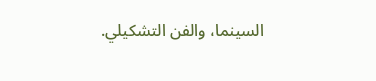السينما، والفن التشكيلي.